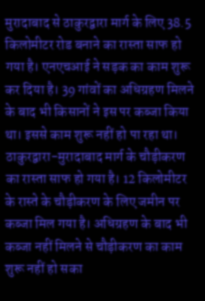मुरादाबाद से ठाकुरद्वारा मार्ग के लिए 38.5 किलोमीटर रोड बनाने का रास्ता साफ हो गया है। एनएचआई ने सड़क का काम शुरू कर दिया है। 39 गांवों का अधिग्रहण मिलने के बाद भी किसानों ने इस पर कब्जा किया था। इससे काम शुरू नहीं हो पा रहा था।
ठाकुरद्वारा-मुरादाबाद मार्ग के चौड़ीकरण का रास्ता साफ हो गया है। 12 किलोमीटर के रास्ते के चौड़ीकरण के लिए जमीन पर कब्जा मिल गया है। अधिग्रहण के बाद भी कब्जा नहीं मिलने से चौड़ीकरण का काम शुरू नहीं हो सका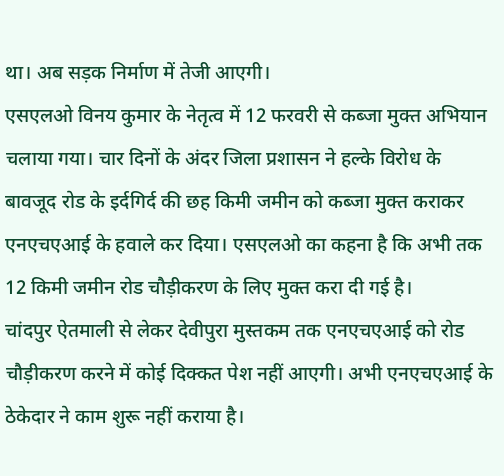था। अब सड़क निर्माण में तेजी आएगी।
एसएलओ विनय कुमार के नेतृत्व में 12 फरवरी से कब्जा मुक्त अभियान चलाया गया। चार दिनों के अंदर जिला प्रशासन ने हल्के विरोध के बावजूद रोड के इर्दगिर्द की छह किमी जमीन को कब्जा मुक्त कराकर एनएचएआई के हवाले कर दिया। एसएलओ का कहना है कि अभी तक 12 किमी जमीन रोड चौड़ीकरण के लिए मुक्त करा दी गई है।
चांदपुर ऐतमाली से लेकर देवीपुरा मुस्तकम तक एनएचएआई को रोड चौड़ीकरण करने में कोई दिक्कत पेश नहीं आएगी। अभी एनएचएआई के ठेकेदार ने काम शुरू नहीं कराया है।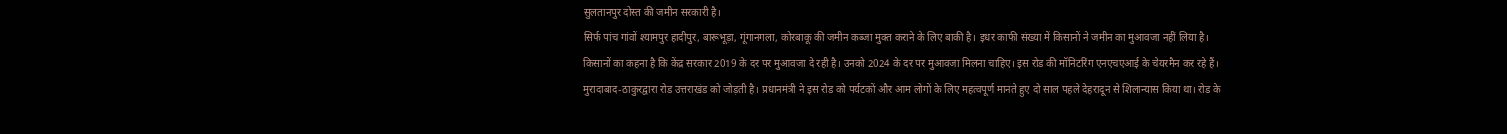सुलतानपुर दोस्त की जमीन सरकारी है।
सिर्फ पांच गांवों श्यामपुर हादीपुर, बारूभूड़ा, गूंगानगला, कोरबाकू की जमीन कब्जा मुक्त कराने के लिए बाकी है। इधर काफी संख्या में किसानों ने जमीन का मुआवजा नहीं लिया है। किसानों का कहना है कि केंद्र सरकार 2019 के दर पर मुआवजा दे रही है। उनको 2024 के दर पर मुआवजा मिलना चाहिए। इस रोड की मॉनिटरिंग एनएचएआई के चेयरमैन कर रहे हैं।
मुरादाबाद-ठाकुरद्वारा रोड उत्तराखंड को जोड़ती है। प्रधानमंत्री ने इस रोड को पर्यटकों और आम लोगों के लिए महत्वपूर्ण मानते हुए दो साल पहले देहरादून से शिलान्यास किया था। रोड के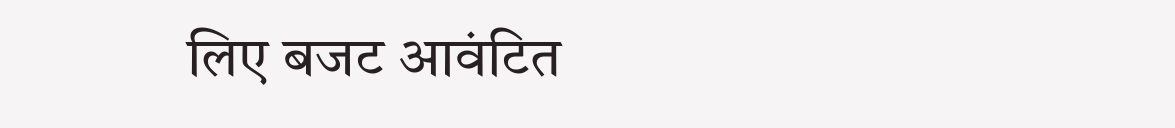लिए बजट आवंटित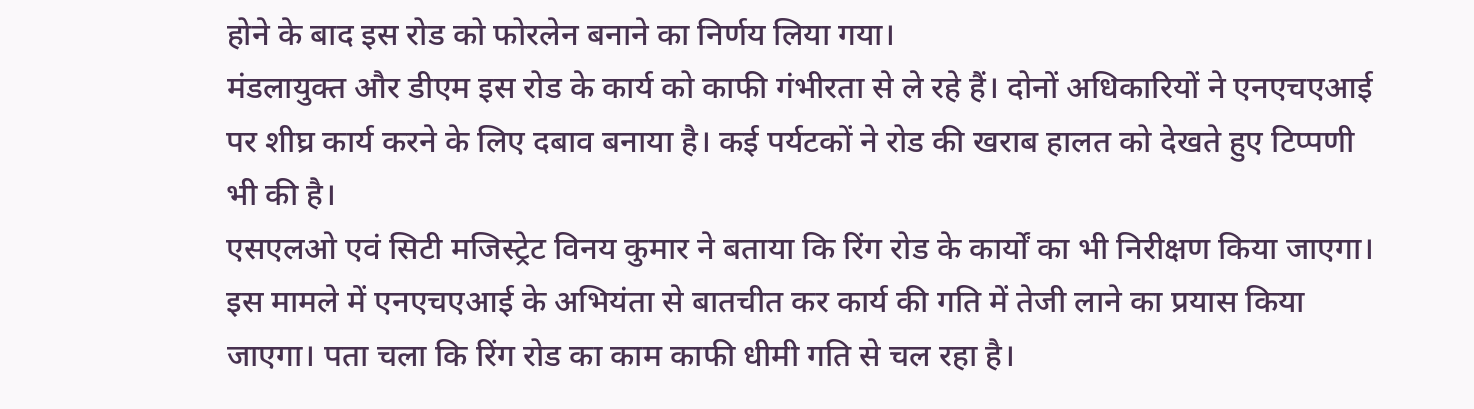होने के बाद इस रोड को फोरलेन बनाने का निर्णय लिया गया।
मंडलायुक्त और डीएम इस रोड के कार्य को काफी गंभीरता से ले रहे हैं। दोनों अधिकारियों ने एनएचएआई पर शीघ्र कार्य करने के लिए दबाव बनाया है। कई पर्यटकों ने रोड की खराब हालत को देखते हुए टिप्पणी भी की है।
एसएलओ एवं सिटी मजिस्ट्रेट विनय कुमार ने बताया कि रिंग रोड के कार्यों का भी निरीक्षण किया जाएगा। इस मामले में एनएचएआई के अभियंता से बातचीत कर कार्य की गति में तेजी लाने का प्रयास किया जाएगा। पता चला कि रिंग रोड का काम काफी धीमी गति से चल रहा है।